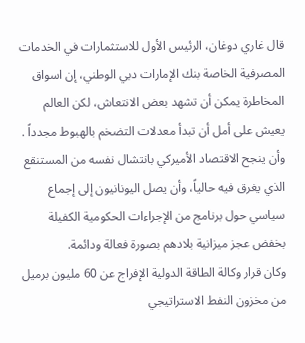قال غاري دوغان، الرئيس الأول للاستثمارات في الخدمات المصرفية الخاصة بنك الإمارات دبي الوطني، إن اسواق المخاطرة يمكن أن تشهد بعض الانتعاش، لكن العالم يعيش على أمل أن تبدأ معدلات التضخم بالهبوط مجدداً .
وأن ينجح الاقتصاد الأميركي بانتشال نفسه من المستنقع الذي يغرق فيه حالياً، وأن يصل اليونانيون إلى إجماع سياسي حول برنامج من الإجراءات الحكومية الكفيلة بخفض عجز ميزانية بلادهم بصورة فعالة ودائمة.
وكان قرار وكالة الطاقة الدولية الإفراج عن 60 مليون برميل من مخزون النفط الاستراتيجي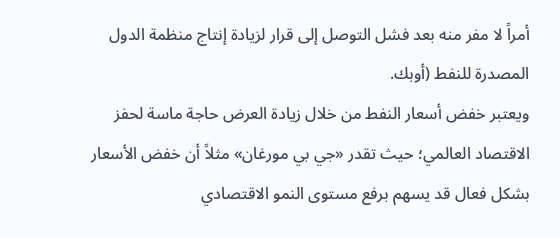أمراً لا مفر منه بعد فشل التوصل إلى قرار لزيادة إنتاج منظمة الدول المصدرة للنفط (أوبك.
ويعتبر خفض أسعار النفط من خلال زيادة العرض حاجة ماسة لحفز الاقتصاد العالمي؛ حيث تقدر «جي بي مورغان» مثلاً أن خفض الأسعار بشكل فعال قد يسهم برفع مستوى النمو الاقتصادي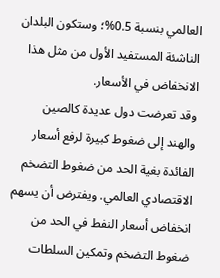العالمي بنسبة 0.5%؛ وستكون البلدان الناشئة المستفيد الأول من مثل هذا الانخفاض في الأسعار.
وقد تعرضت دول عديدة كالصين والهند إلى ضغوط كبيرة لرفع أسعار الفائدة بغية الحد من ضغوط التضخم الاقتصادي العالمي. ويفترض أن يسهم انخفاض أسعار النفط في الحد من ضغوط التضخم وتمكين السلطات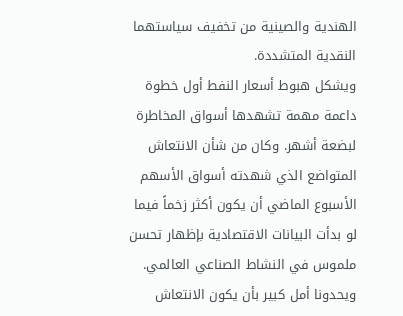الهندية والصينية من تخفيف سياستهما النقدية المتشددة.
ويشكل هبوط أسعار النفط أول خطوة داعمة مهمة تشهدها أسواق المخاطرة لبضعة أشهر. وكان من شأن الانتعاش المتواضع الذي شهدته أسواق الأسهم الأسبوع الماضي أن يكون أكثر زخماً فيما لو بدأت البيانات الاقتصادية بإظهار تحسن ملموس في النشاط الصناعي العالمي.
ويحدونا أمل كبير بأن يكون الانتعاش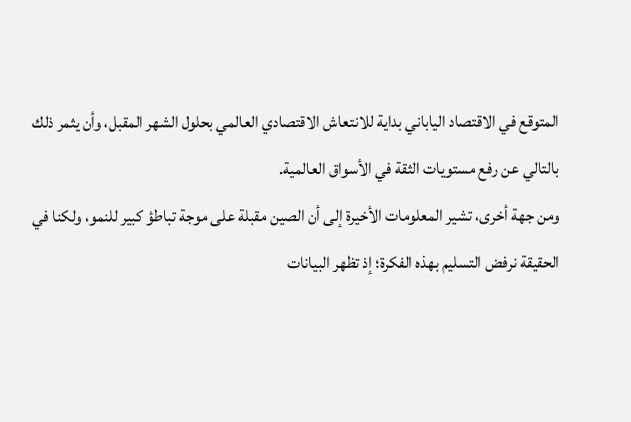المتوقع في الاقتصاد الياباني بداية للانتعاش الاقتصادي العالمي بحلول الشهر المقبل، وأن يثمر ذلك بالتالي عن رفع مستويات الثقة في الأسواق العالمية.
ومن جهة أخرى، تشير المعلومات الأخيرة إلى أن الصين مقبلة على موجة تباطؤ كبير للنمو، ولكنا في الحقيقة نرفض التسليم بهذه الفكرة؛ إذ تظهر البيانات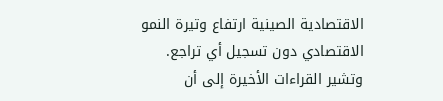الاقتصادية الصينية ارتفاع وتيرة النمو الاقتصادي دون تسجيل أي تراجع.
وتشير القراءات الأخيرة إلى أن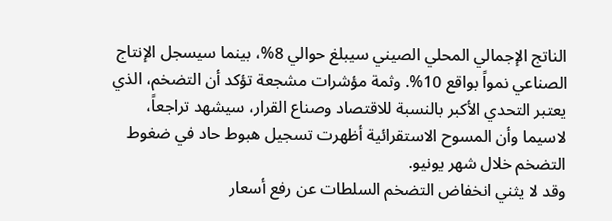الناتج الإجمالي المحلي الصيني سيبلغ حوالي 8%، بينما سيسجل الإنتاج الصناعي نمواً بواقع 10%. وثمة مؤشرات مشجعة تؤكد أن التضخم، الذي يعتبر التحدي الأكبر بالنسبة للاقتصاد وصناع القرار، سيشهد تراجعاً، لاسيما وأن المسوح الاستقرائية أظهرت تسجيل هبوط حاد في ضغوط التضخم خلال شهر يونيو.
وقد لا يثني انخفاض التضخم السلطات عن رفع أسعار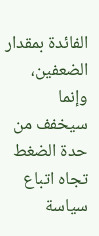الفائدة بمقدار الضعفين، وإنما سيخفف من حدة الضغط تجاه اتباع سياسة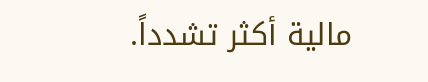مالية أكثر تشدداً.